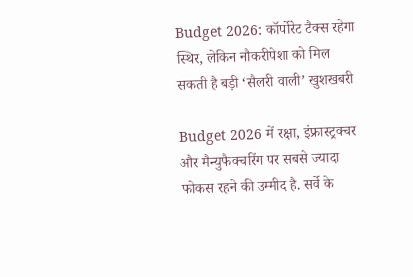Budget 2026: कॉर्पोरेट टैक्स रहेगा स्थिर, लेकिन नौकरीपेशा को मिल सकती है बड़ी ‘सैलरी वाली’ खुशखबरी

Budget 2026 में रक्षा, इंफ्रास्ट्रक्चर और मैन्युफैक्चरिंग पर सबसे ज्यादा फोकस रहने की उम्मीद है. सर्वे के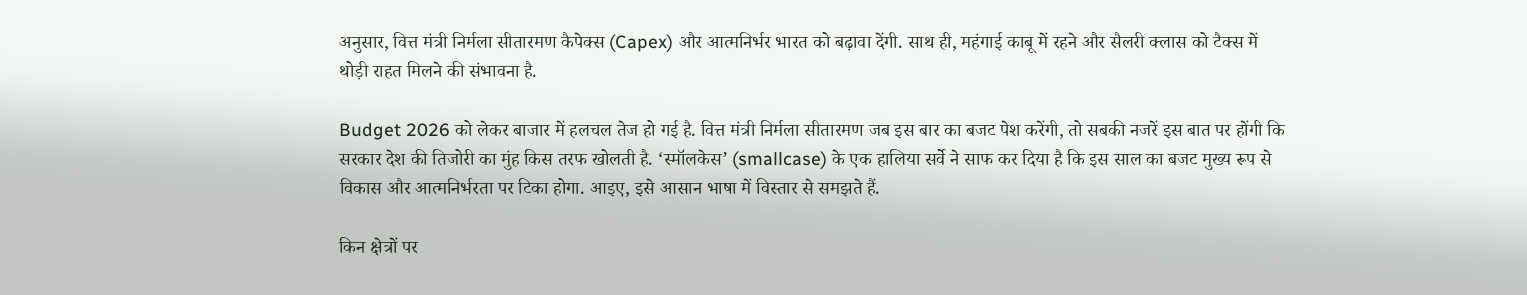अनुसार, वित्त मंत्री निर्मला सीतारमण कैपेक्स (Capex) और आत्मनिर्भर भारत को बढ़ावा देंगी. साथ ही, महंगाई काबू में रहने और सैलरी क्लास को टैक्स में थोड़ी राहत मिलने की संभावना है.

Budget 2026 को लेकर बाजार में हलचल तेज हो गई है. वित्त मंत्री निर्मला सीतारमण जब इस बार का बजट पेश करेंगी, तो सबकी नजरें इस बात पर होंगी कि सरकार देश की तिजोरी का मुंह किस तरफ खोलती है. ‘स्मॉलकेस’ (smallcase) के एक हालिया सर्वे ने साफ कर दिया है कि इस साल का बजट मुख्य रूप से विकास और आत्मनिर्भरता पर टिका होगा. आइए, इसे आसान भाषा में विस्तार से समझते हैं.

किन क्षेत्रों पर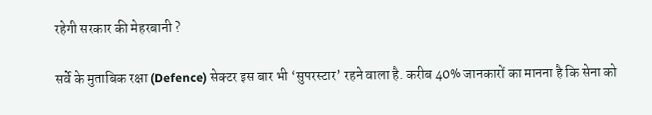रहेगी सरकार की मेहरबानी ?

सर्वे के मुताबिक रक्षा (Defence) सेक्टर इस बार भी ‘सुपरस्टार’ रहने वाला है. करीब 40% जानकारों का मानना है कि सेना को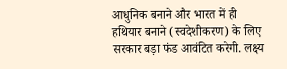आधुनिक बनाने और भारत में ही हथियार बनाने (स्वदेशीकरण) के लिए सरकार बड़ा फंड आवंटित करेगी. लक्ष्य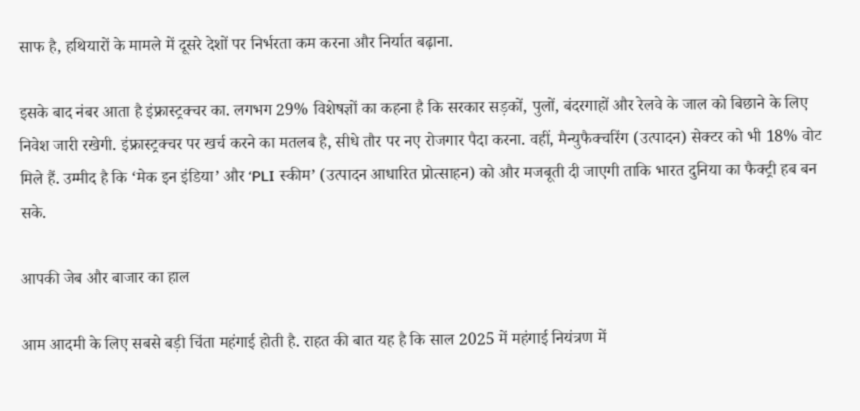साफ है, हथियारों के मामले में दूसरे देशों पर निर्भरता कम करना और निर्यात बढ़ाना.

इसके बाद नंबर आता है इंफ्रास्ट्रक्चर का. लगभग 29% विशेषज्ञों का कहना है कि सरकार सड़कों, पुलों, बंदरगाहों और रेलवे के जाल को बिछाने के लिए निवेश जारी रखेगी. इंफ्रास्ट्रक्चर पर खर्च करने का मतलब है, सीधे तौर पर नए रोजगार पैदा करना. वहीं, मैन्युफैक्चरिंग (उत्पादन) सेक्टर को भी 18% वोट मिले हैं. उम्मीद है कि ‘मेक इन इंडिया’ और ‘PLI स्कीम’ (उत्पादन आधारित प्रोत्साहन) को और मजबूती दी जाएगी ताकि भारत दुनिया का फैक्ट्री हब बन सके.

आपकी जेब और बाजार का हाल

आम आदमी के लिए सबसे बड़ी चिंता महंगाई होती है. राहत की बात यह है कि साल 2025 में महंगाई नियंत्रण में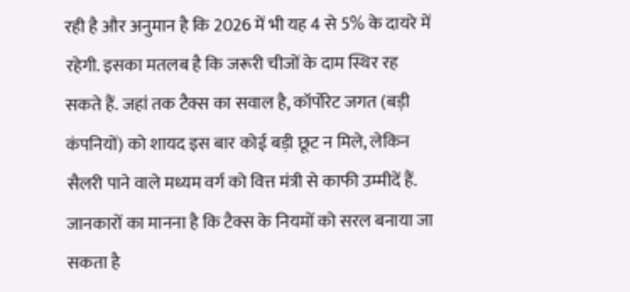रही है और अनुमान है कि 2026 में भी यह 4 से 5% के दायरे में रहेगी. इसका मतलब है कि जरूरी चीजों के दाम स्थिर रह सकते हैं. जहां तक टैक्स का सवाल है, कॉर्पोरेट जगत (बड़ी कंपनियों) को शायद इस बार कोई बड़ी छूट न मिले, लेकिन सैलरी पाने वाले मध्यम वर्ग को वित्त मंत्री से काफी उम्मीदें हैं. जानकारों का मानना है कि टैक्स के नियमों को सरल बनाया जा सकता है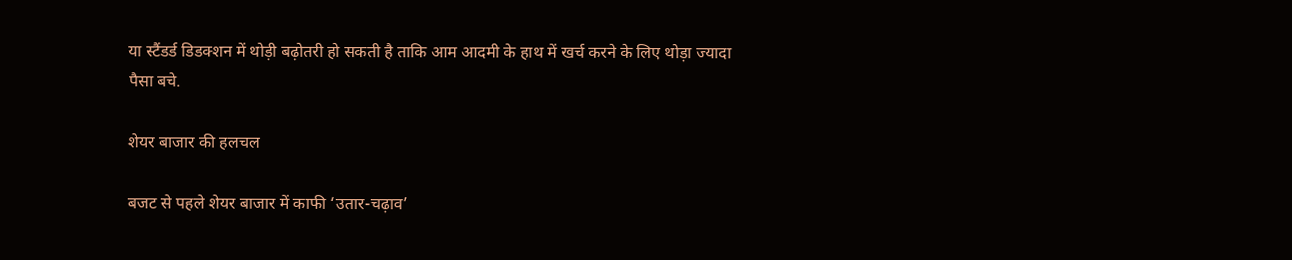या स्टैंडर्ड डिडक्शन में थोड़ी बढ़ोतरी हो सकती है ताकि आम आदमी के हाथ में खर्च करने के लिए थोड़ा ज्यादा पैसा बचे.

शेयर बाजार की हलचल

बजट से पहले शेयर बाजार में काफी ‘उतार-चढ़ाव’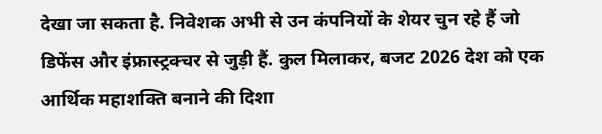देखा जा सकता है. निवेशक अभी से उन कंपनियों के शेयर चुन रहे हैं जो डिफेंस और इंफ्रास्ट्रक्चर से जुड़ी हैं. कुल मिलाकर, बजट 2026 देश को एक आर्थिक महाशक्ति बनाने की दिशा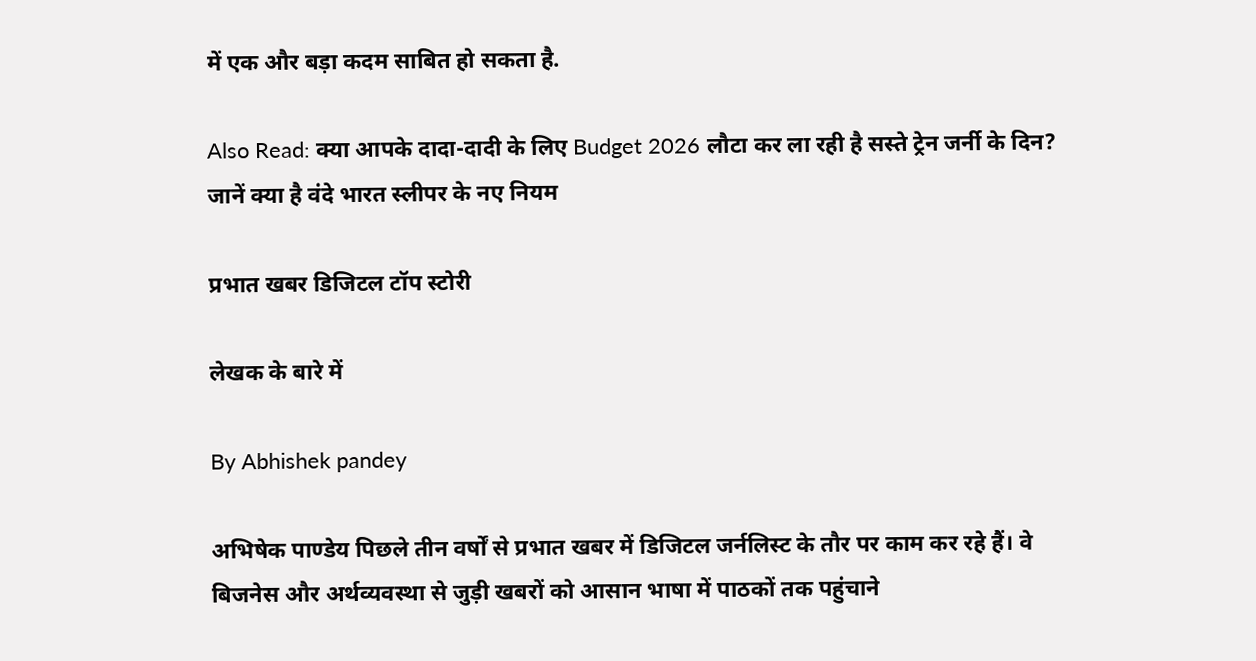में एक और बड़ा कदम साबित हो सकता है.

Also Read: क्या आपके दादा-दादी के लिए Budget 2026 लौटा कर ला रही है सस्ते ट्रेन जर्नी के दिन? जानें क्या है वंदे भारत स्लीपर के नए नियम

प्रभात खबर डिजिटल टॉप स्टोरी

लेखक के बारे में

By Abhishek pandey

अभिषेक पाण्डेय पिछले तीन वर्षों से प्रभात खबर में डिजिटल जर्नलिस्ट के तौर पर काम कर रहे हैं। वे बिजनेस और अर्थव्यवस्था से जुड़ी खबरों को आसान भाषा में पाठकों तक पहुंचाने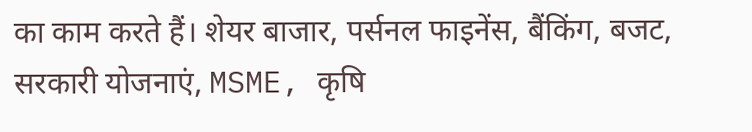का काम करते हैं। शेयर बाजार, पर्सनल फाइनेंस, बैंकिंग, बजट, सरकारी योजनाएं, MSME, कृषि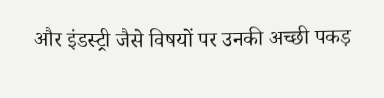और इंडस्ट्री जैसे विषयों पर उनकी अच्छी पकड़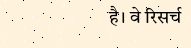है। वे रिसर्च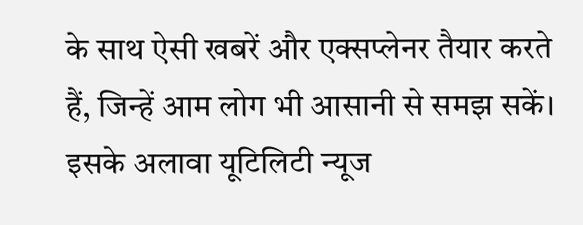के साथ ऐसी खबरें और एक्सप्लेनर तैयार करते हैं, जिन्हें आम लोग भी आसानी से समझ सकें। इसके अलावा यूटिलिटी न्यूज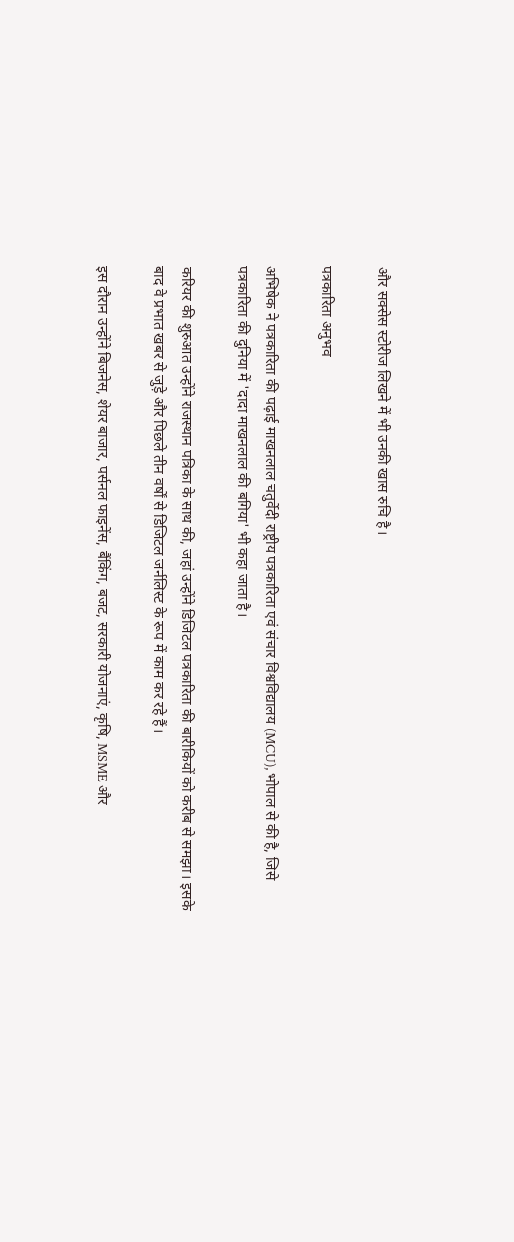और सक्सेस स्टोरीज लिखने में भी उनकी खास रुचि है।

पत्रकारिता अनुभव

अभिषेक ने पत्रकारिता की पढ़ाई माखनलाल चतुर्वेदी राष्ट्रीय पत्रकारिता एवं संचार विश्वविद्यालय (MCU), भोपाल से की है, जिसे पत्रकारिता की दुनिया में 'दादा माखनलाल की बगिया' भी कहा जाता है।

करियर की शुरुआत उन्होंने राजस्थान पत्रिका के साथ की, जहां उन्होंने डिजिटल पत्रकारिता की बारीकियों को करीब से समझा। इसके बाद वे प्रभात खबर से जुड़े और पिछले तीन वर्षों से डिजिटल जर्नलिस्ट के रूप में काम कर रहे हैं।

इस दौरान उन्होंने बिजनेस, शेयर बाजार, पर्सनल फाइनेंस, बैंकिंग, बजट, सरकारी योजनाएं, कृषि, MSME और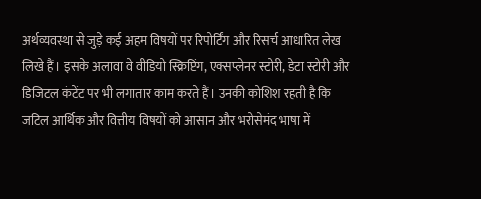अर्थव्यवस्था से जुड़े कई अहम विषयों पर रिपोर्टिंग और रिसर्च आधारित लेख लिखे हैं। इसके अलावा वे वीडियो स्क्रिप्टिंग, एक्सप्लेनर स्टोरी, डेटा स्टोरी और डिजिटल कंटेंट पर भी लगातार काम करते हैं। उनकी कोशिश रहती है कि जटिल आर्थिक और वित्तीय विषयों को आसान और भरोसेमंद भाषा में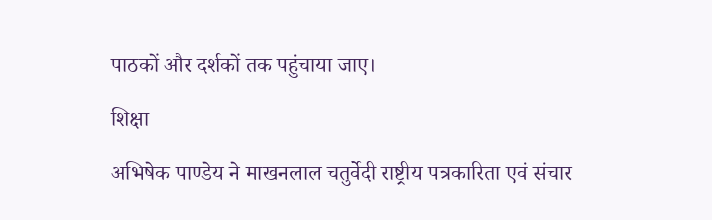पाठकों और दर्शकों तक पहुंचाया जाए।

शिक्षा

अभिषेक पाण्डेय ने माखनलाल चतुर्वेदी राष्ट्रीय पत्रकारिता एवं संचार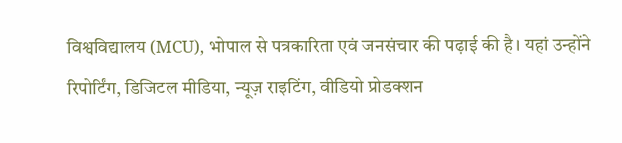विश्वविद्यालय (MCU), भोपाल से पत्रकारिता एवं जनसंचार की पढ़ाई की है। यहां उन्होंने रिपोर्टिंग, डिजिटल मीडिया, न्यूज़ राइटिंग, वीडियो प्रोडक्शन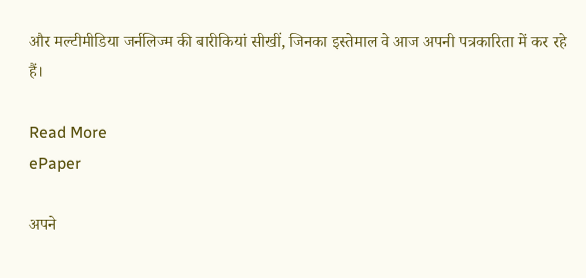और मल्टीमीडिया जर्नलिज्म की बारीकियां सीखीं, जिनका इस्तेमाल वे आज अपनी पत्रकारिता में कर रहे हैं।

Read More
ePaper

अपने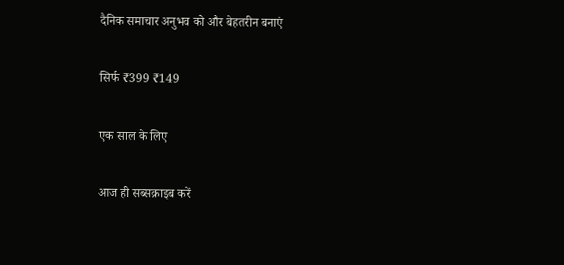दैनिक समाचार अनुभव को और बेहतरीन बनाएं

सिर्फ ₹399 ₹149

एक साल के लिए

आज ही सब्सक्राइब करें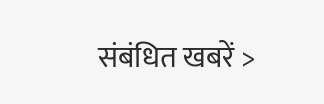संबंधित खबरें >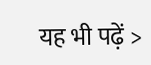यह भी पढ़ें >